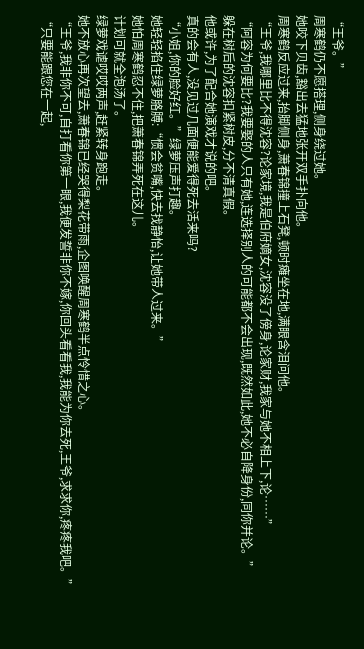“王爷。”
周寒鹤仍不愿搭理,侧身绕过她。
她咬下贝齿,豁出去猛地张开双手扑向他。
周寒鹤反应过来,抬脚侧身,萧春锦撞上石凳,顿时瘫坐在地,满眼含泪问他。
“王爷,我哪里比不得沈容?论家境,我是伯府嫡女,沈容没了傍身,论家财,我家与她不相上下,论……”
“阿容为何要比?我要娶的人只有她,连选择别人的可能都不会出现,既然如此,她不必自降身份,同你并论。”
躲在树后的沈容扣紧树皮,分不清真假。
他或许,为了配合她演戏才说的吧。
真的会有人,没见过几面便能爱得死去活来吗?
“小姐,你的脸好红。”绿萝压声打趣。
她轻轻掐住绿萝胳膊:“惯会贫嘴,快去找静怡,让她带人过来。”
她怕周寒鹤忍不住,把萧春锦弄死在这儿。
计划可就全泡汤了。
绿萝戏谑哎哎两声,赶紧转身跑走。
她不放心再次望去,萧春锦已经哭得梨花带雨,企图唤醒周寒鹤半点怜惜之心。
“王爷,我非你不可,自打看你第一眼,我便发誓非你不嫁,你回头看看我,我能为你去死,王爷,求求你,疼疼我吧。”
“只要能跟您在一起,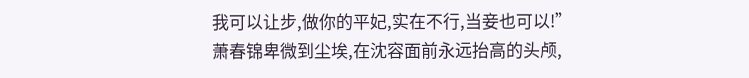我可以让步,做你的平妃,实在不行,当妾也可以!”
萧春锦卑微到尘埃,在沈容面前永远抬高的头颅,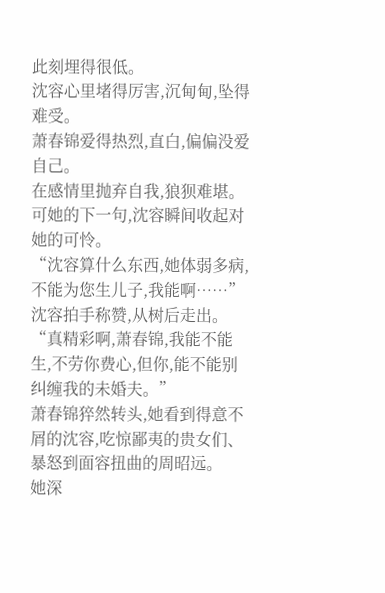此刻埋得很低。
沈容心里堵得厉害,沉甸甸,坠得难受。
萧春锦爱得热烈,直白,偏偏没爱自己。
在感情里抛弃自我,狼狈难堪。
可她的下一句,沈容瞬间收起对她的可怜。
“沈容算什么东西,她体弱多病,不能为您生儿子,我能啊……”
沈容拍手称赞,从树后走出。
“真精彩啊,萧春锦,我能不能生,不劳你费心,但你,能不能别纠缠我的未婚夫。”
萧春锦猝然转头,她看到得意不屑的沈容,吃惊鄙夷的贵女们、暴怒到面容扭曲的周昭远。
她深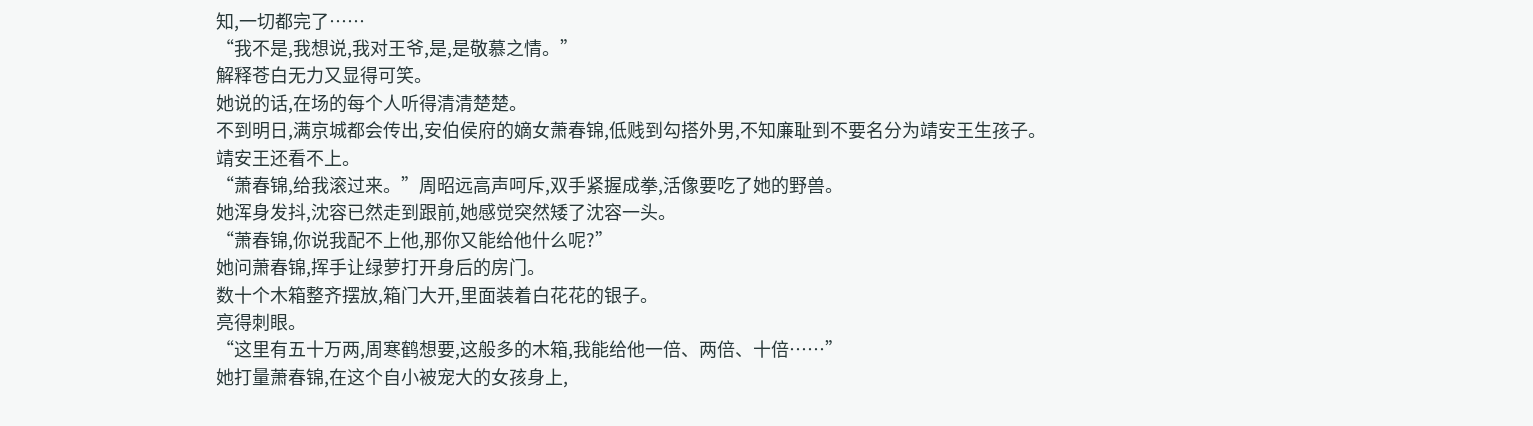知,一切都完了……
“我不是,我想说,我对王爷,是,是敬慕之情。”
解释苍白无力又显得可笑。
她说的话,在场的每个人听得清清楚楚。
不到明日,满京城都会传出,安伯侯府的嫡女萧春锦,低贱到勾搭外男,不知廉耻到不要名分为靖安王生孩子。
靖安王还看不上。
“萧春锦,给我滚过来。”周昭远高声呵斥,双手紧握成拳,活像要吃了她的野兽。
她浑身发抖,沈容已然走到跟前,她感觉突然矮了沈容一头。
“萧春锦,你说我配不上他,那你又能给他什么呢?”
她问萧春锦,挥手让绿萝打开身后的房门。
数十个木箱整齐摆放,箱门大开,里面装着白花花的银子。
亮得刺眼。
“这里有五十万两,周寒鹤想要,这般多的木箱,我能给他一倍、两倍、十倍……”
她打量萧春锦,在这个自小被宠大的女孩身上,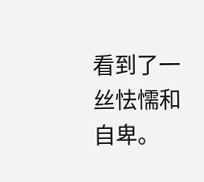看到了一丝怯懦和自卑。